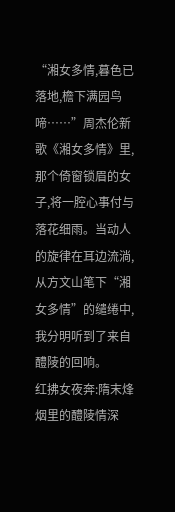“湘女多情,暮色已落地,檐下满园鸟啼……”周杰伦新歌《湘女多情》里,那个倚窗锁眉的女子,将一腔心事付与落花细雨。当动人的旋律在耳边流淌,从方文山笔下“湘女多情”的缱绻中,我分明听到了来自醴陵的回响。
红拂女夜奔:隋末烽烟里的醴陵情深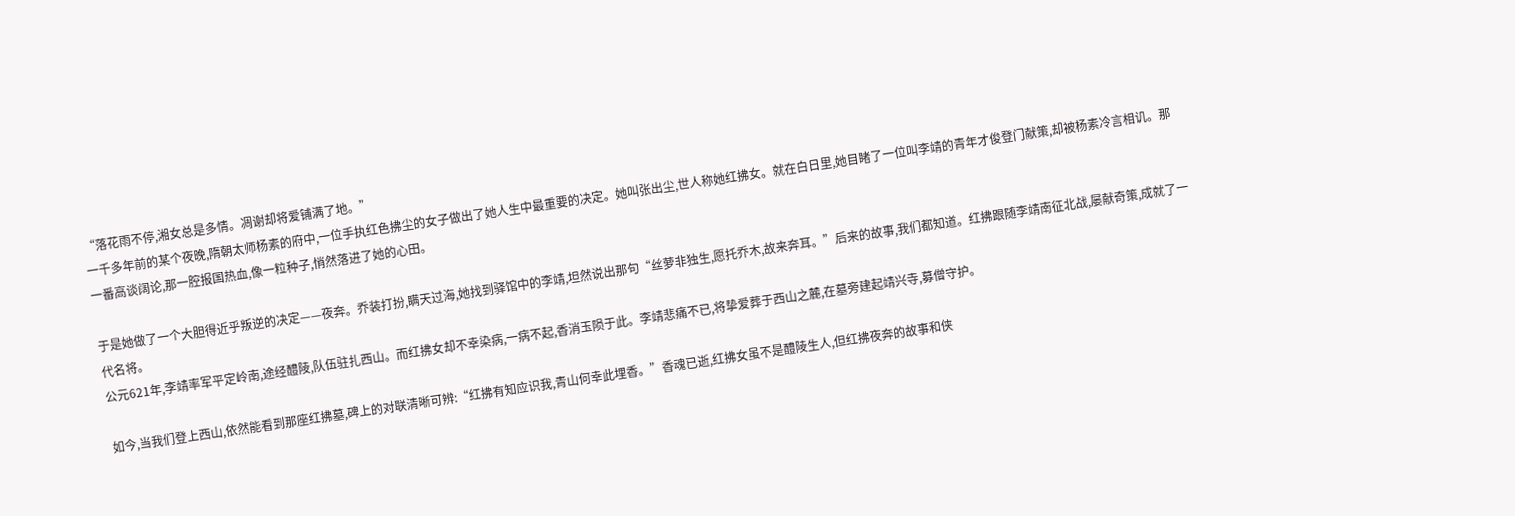“落花雨不停,湘女总是多情。凋谢却将爱铺满了地。”
一千多年前的某个夜晚,隋朝太师杨素的府中,一位手执红色拂尘的女子做出了她人生中最重要的决定。她叫张出尘,世人称她红拂女。就在白日里,她目睹了一位叫李靖的青年才俊登门献策,却被杨素冷言相讥。那一番高谈阔论,那一腔报国热血,像一粒种子,悄然落进了她的心田。

于是她做了一个大胆得近乎叛逆的决定——夜奔。乔装打扮,瞒天过海,她找到驿馆中的李靖,坦然说出那句“丝萝非独生,愿托乔木,故来奔耳。”后来的故事,我们都知道。红拂跟随李靖南征北战,屡献奇策,成就了一代名将。
公元621年,李靖率军平定岭南,途经醴陵,队伍驻扎西山。而红拂女却不幸染病,一病不起,香消玉陨于此。李靖悲痛不已,将挚爱葬于西山之麓,在墓旁建起靖兴寺,募僧守护。

如今,当我们登上西山,依然能看到那座红拂墓,碑上的对联清晰可辨:“红拂有知应识我,青山何幸此埋香。”香魂已逝,红拂女虽不是醴陵生人,但红拂夜奔的故事和侠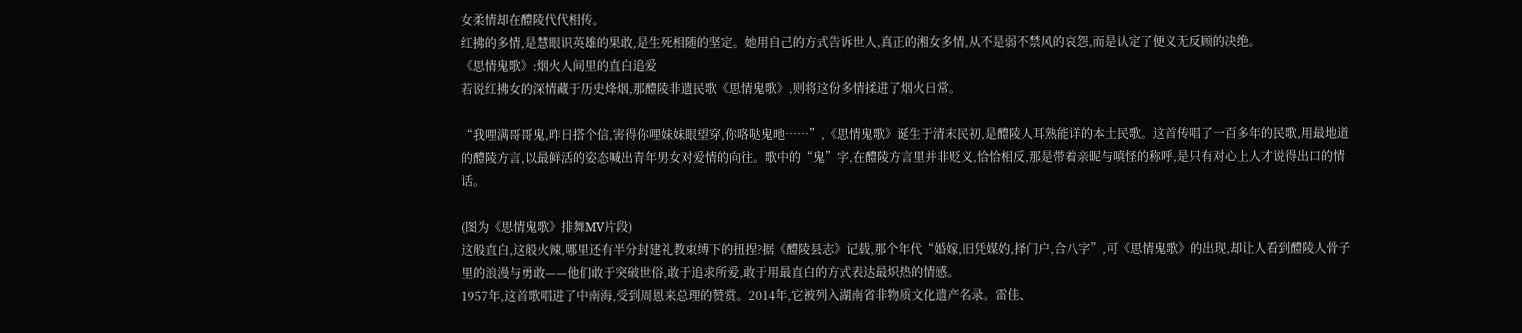女柔情却在醴陵代代相传。
红拂的多情,是慧眼识英雄的果敢,是生死相随的坚定。她用自己的方式告诉世人,真正的湘女多情,从不是弱不禁风的哀怨,而是认定了便义无反顾的决绝。
《思情鬼歌》:烟火人间里的直白追爱
若说红拂女的深情藏于历史烽烟,那醴陵非遗民歌《思情鬼歌》,则将这份多情揉进了烟火日常。

“我哩满哥哥鬼,昨日搭个信,害得你哩妹妹眼望穿,你咯哒鬼吔……”,《思情鬼歌》诞生于清末民初,是醴陵人耳熟能详的本土民歌。这首传唱了一百多年的民歌,用最地道的醴陵方言,以最鲜活的姿态喊出青年男女对爱情的向往。歌中的“鬼”字,在醴陵方言里并非贬义,恰恰相反,那是带着亲昵与嗔怪的称呼,是只有对心上人才说得出口的情话。

(图为《思情鬼歌》排舞MV片段)
这般直白,这般火辣,哪里还有半分封建礼教束缚下的扭捏?据《醴陵县志》记载,那个年代“婚嫁,旧凭媒妁,择门户,合八字”,可《思情鬼歌》的出现,却让人看到醴陵人骨子里的浪漫与勇敢——他们敢于突破世俗,敢于追求所爱,敢于用最直白的方式表达最炽热的情感。
1957年,这首歌唱进了中南海,受到周恩来总理的赞赏。2014年,它被列入湖南省非物质文化遗产名录。雷佳、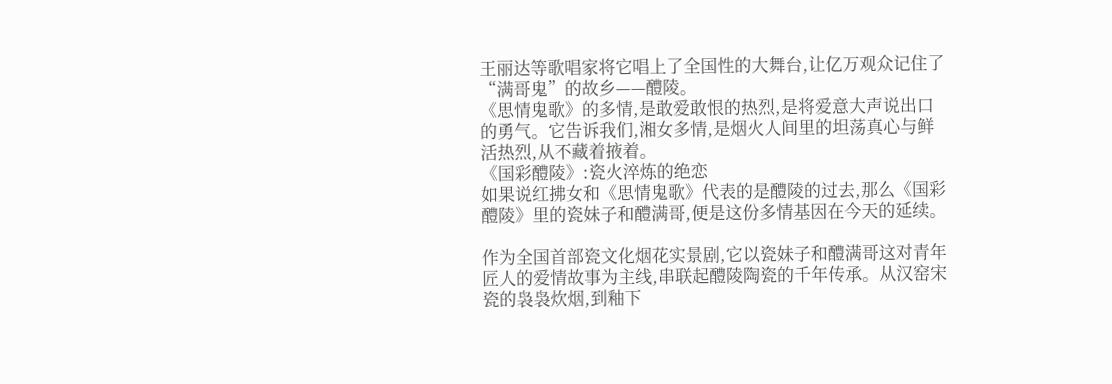王丽达等歌唱家将它唱上了全国性的大舞台,让亿万观众记住了“满哥鬼”的故乡——醴陵。
《思情鬼歌》的多情,是敢爱敢恨的热烈,是将爱意大声说出口的勇气。它告诉我们,湘女多情,是烟火人间里的坦荡真心与鲜活热烈,从不藏着掖着。
《国彩醴陵》:瓷火淬炼的绝恋
如果说红拂女和《思情鬼歌》代表的是醴陵的过去,那么《国彩醴陵》里的瓷妹子和醴满哥,便是这份多情基因在今天的延续。

作为全国首部瓷文化烟花实景剧,它以瓷妹子和醴满哥这对青年匠人的爱情故事为主线,串联起醴陵陶瓷的千年传承。从汉窑宋瓷的袅袅炊烟,到釉下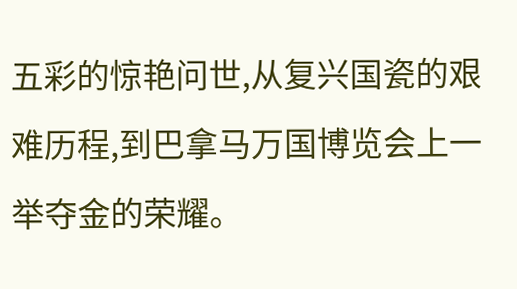五彩的惊艳问世,从复兴国瓷的艰难历程,到巴拿马万国博览会上一举夺金的荣耀。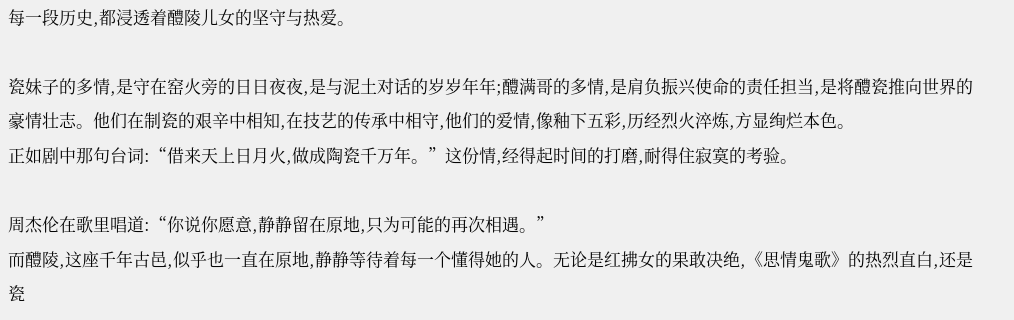每一段历史,都浸透着醴陵儿女的坚守与热爱。

瓷妹子的多情,是守在窑火旁的日日夜夜,是与泥土对话的岁岁年年;醴满哥的多情,是肩负振兴使命的责任担当,是将醴瓷推向世界的豪情壮志。他们在制瓷的艰辛中相知,在技艺的传承中相守,他们的爱情,像釉下五彩,历经烈火淬炼,方显绚烂本色。
正如剧中那句台词:“借来天上日月火,做成陶瓷千万年。”这份情,经得起时间的打磨,耐得住寂寞的考验。

周杰伦在歌里唱道:“你说你愿意,静静留在原地,只为可能的再次相遇。”
而醴陵,这座千年古邑,似乎也一直在原地,静静等待着每一个懂得她的人。无论是红拂女的果敢决绝,《思情鬼歌》的热烈直白,还是瓷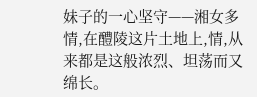妹子的一心坚守——湘女多情,在醴陵这片土地上,情,从来都是这般浓烈、坦荡而又绵长。